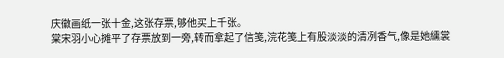庆徽画纸一张十金,这张存票,够他买上千张。
棠宋羽小心摊平了存票放到一旁,转而拿起了信笺,浣花笺上有股淡淡的清冽香气,像是她纁裳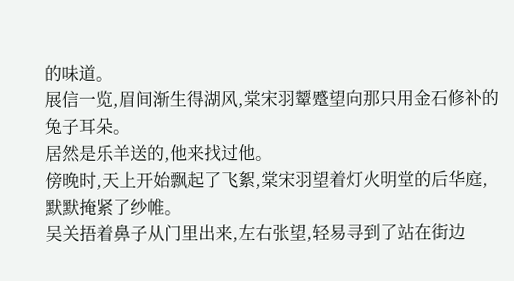的味道。
展信一览,眉间渐生得湖风,棠宋羽颦蹙望向那只用金石修补的兔子耳朵。
居然是乐羊送的,他来找过他。
傍晚时,天上开始飘起了飞絮,棠宋羽望着灯火明堂的后华庭,默默掩紧了纱帷。
吴关捂着鼻子从门里出来,左右张望,轻易寻到了站在街边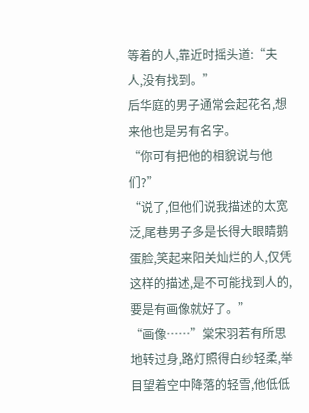等着的人,靠近时摇头道:“夫人,没有找到。”
后华庭的男子通常会起花名,想来他也是另有名字。
“你可有把他的相貌说与他们?”
“说了,但他们说我描述的太宽泛,尾巷男子多是长得大眼睛鹅蛋脸,笑起来阳关灿烂的人,仅凭这样的描述,是不可能找到人的,要是有画像就好了。”
“画像……”棠宋羽若有所思地转过身,路灯照得白纱轻柔,举目望着空中降落的轻雪,他低低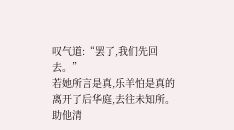叹气道:“罢了,我们先回去。”
若她所言是真,乐羊怕是真的离开了后华庭,去往未知所。
助他清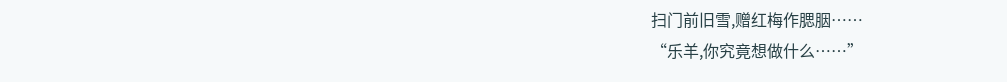扫门前旧雪,赠红梅作腮胭……
“乐羊,你究竟想做什么……”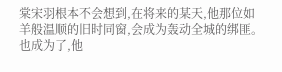棠宋羽根本不会想到,在将来的某天,他那位如羊般温顺的旧时同窗,会成为轰动全城的绑匪。
也成为了,他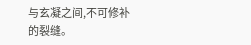与玄凝之间,不可修补的裂缝。